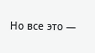Но все это —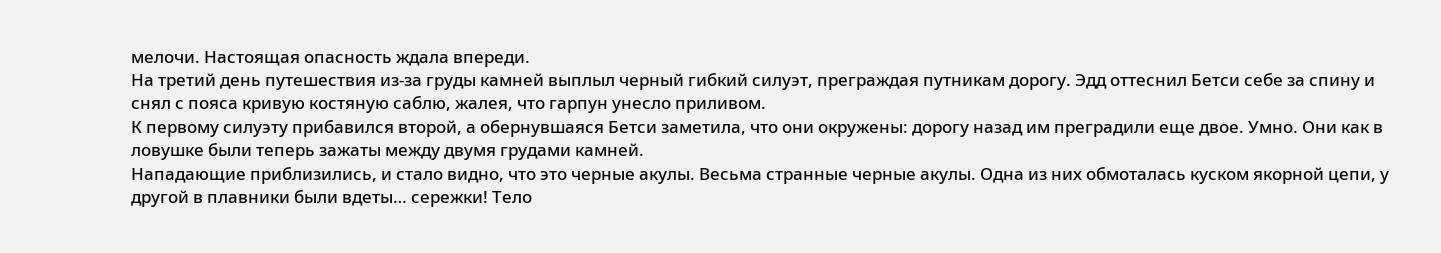мелочи. Настоящая опасность ждала впереди.
На третий день путешествия из-за груды камней выплыл черный гибкий силуэт, преграждая путникам дорогу. Эдд оттеснил Бетси себе за спину и снял с пояса кривую костяную саблю, жалея, что гарпун унесло приливом.
К первому силуэту прибавился второй, а обернувшаяся Бетси заметила, что они окружены: дорогу назад им преградили еще двое. Умно. Они как в ловушке были теперь зажаты между двумя грудами камней.
Нападающие приблизились, и стало видно, что это черные акулы. Весьма странные черные акулы. Одна из них обмоталась куском якорной цепи, у другой в плавники были вдеты… сережки! Тело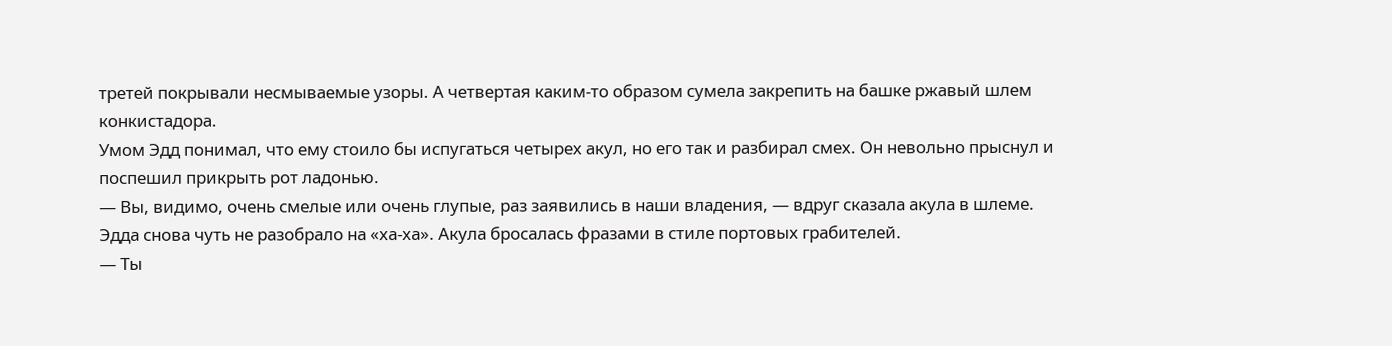третей покрывали несмываемые узоры. А четвертая каким-то образом сумела закрепить на башке ржавый шлем конкистадора.
Умом Эдд понимал, что ему стоило бы испугаться четырех акул, но его так и разбирал смех. Он невольно прыснул и поспешил прикрыть рот ладонью.
— Вы, видимо, очень смелые или очень глупые, раз заявились в наши владения, — вдруг сказала акула в шлеме.
Эдда снова чуть не разобрало на «ха-ха». Акула бросалась фразами в стиле портовых грабителей.
— Ты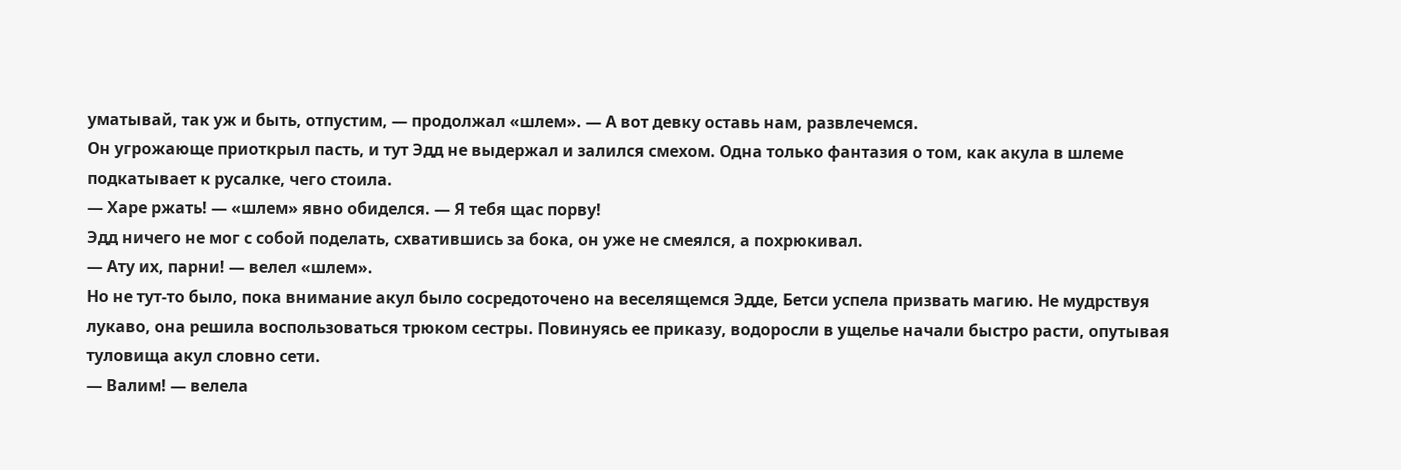уматывай, так уж и быть, отпустим, — продолжал «шлем». — А вот девку оставь нам, развлечемся.
Он угрожающе приоткрыл пасть, и тут Эдд не выдержал и залился смехом. Одна только фантазия о том, как акула в шлеме подкатывает к русалке, чего стоила.
— Харе ржать! — «шлем» явно обиделся. — Я тебя щас порву!
Эдд ничего не мог с собой поделать, схватившись за бока, он уже не смеялся, а похрюкивал.
— Ату их, парни! — велел «шлем».
Но не тут-то было, пока внимание акул было сосредоточено на веселящемся Эдде, Бетси успела призвать магию. Не мудрствуя лукаво, она решила воспользоваться трюком сестры. Повинуясь ее приказу, водоросли в ущелье начали быстро расти, опутывая туловища акул словно сети.
— Валим! — велела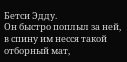Бетси Эдду.
Он быстро поплыл за ней, в спину им несся такой отборный мат,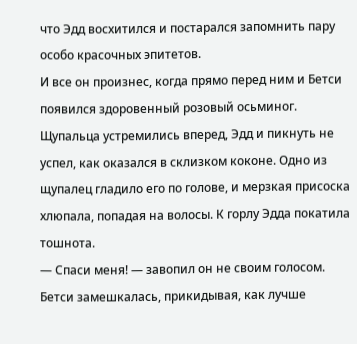что Эдд восхитился и постарался запомнить пару особо красочных эпитетов.
И все он произнес, когда прямо перед ним и Бетси появился здоровенный розовый осьминог.
Щупальца устремились вперед, Эдд и пикнуть не успел, как оказался в склизком коконе. Одно из щупалец гладило его по голове, и мерзкая присоска хлюпала, попадая на волосы. К горлу Эдда покатила тошнота.
— Спаси меня! — завопил он не своим голосом.
Бетси замешкалась, прикидывая, как лучше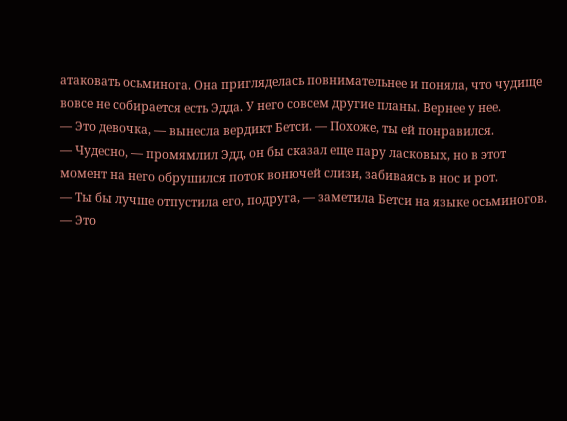атаковать осьминога. Она пригляделась повнимательнее и поняла, что чудище вовсе не собирается есть Эдда. У него совсем другие планы. Вернее у нее.
— Это девочка, — вынесла вердикт Бетси. — Похоже, ты ей понравился.
— Чудесно, — промямлил Эдд, он бы сказал еще пару ласковых, но в этот момент на него обрушился поток вонючей слизи, забиваясь в нос и рот.
— Ты бы лучше отпустила его, подруга, — заметила Бетси на языке осьминогов.
— Это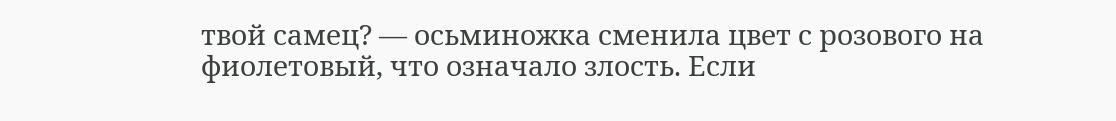твой самец? — осьминожка сменила цвет с розового на фиолетовый, что означало злость. Если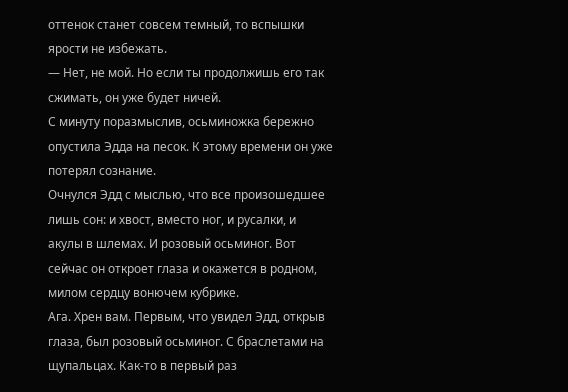оттенок станет совсем темный, то вспышки ярости не избежать.
— Нет, не мой. Но если ты продолжишь его так сжимать, он уже будет ничей.
С минуту поразмыслив, осьминожка бережно опустила Эдда на песок. К этому времени он уже потерял сознание.
Очнулся Эдд с мыслью, что все произошедшее лишь сон: и хвост, вместо ног, и русалки, и акулы в шлемах. И розовый осьминог. Вот сейчас он откроет глаза и окажется в родном, милом сердцу вонючем кубрике.
Ага. Хрен вам. Первым, что увидел Эдд, открыв глаза, был розовый осьминог. С браслетами на щупальцах. Как-то в первый раз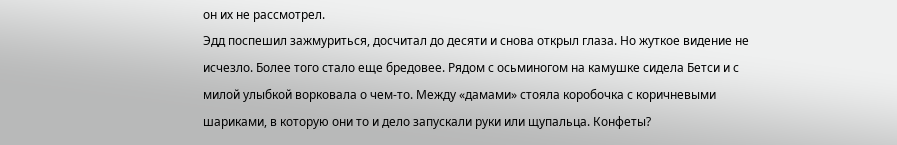он их не рассмотрел.
Эдд поспешил зажмуриться, досчитал до десяти и снова открыл глаза. Но жуткое видение не исчезло. Более того стало еще бредовее. Рядом с осьминогом на камушке сидела Бетси и с милой улыбкой ворковала о чем-то. Между «дамами» стояла коробочка с коричневыми шариками, в которую они то и дело запускали руки или щупальца. Конфеты?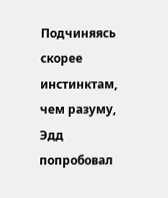Подчиняясь скорее инстинктам, чем разуму, Эдд попробовал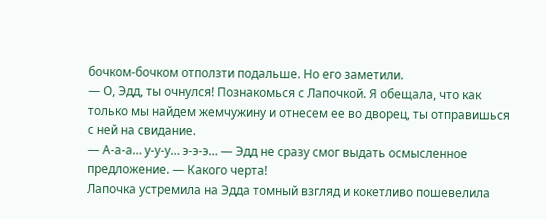бочком-бочком отползти подальше. Но его заметили.
— О, Эдд, ты очнулся! Познакомься с Лапочкой. Я обещала, что как только мы найдем жемчужину и отнесем ее во дворец, ты отправишься с ней на свидание.
— А-а-а… у-у-у… э-э-э… — Эдд не сразу смог выдать осмысленное предложение. — Какого черта!
Лапочка устремила на Эдда томный взгляд и кокетливо пошевелила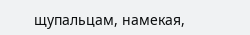щупальцам, намекая,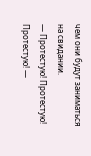чем они будут заниматься на свидании.
— Протестую! Протестую! Протестую! —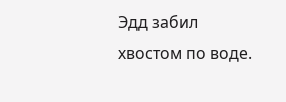Эдд забил хвостом по воде.